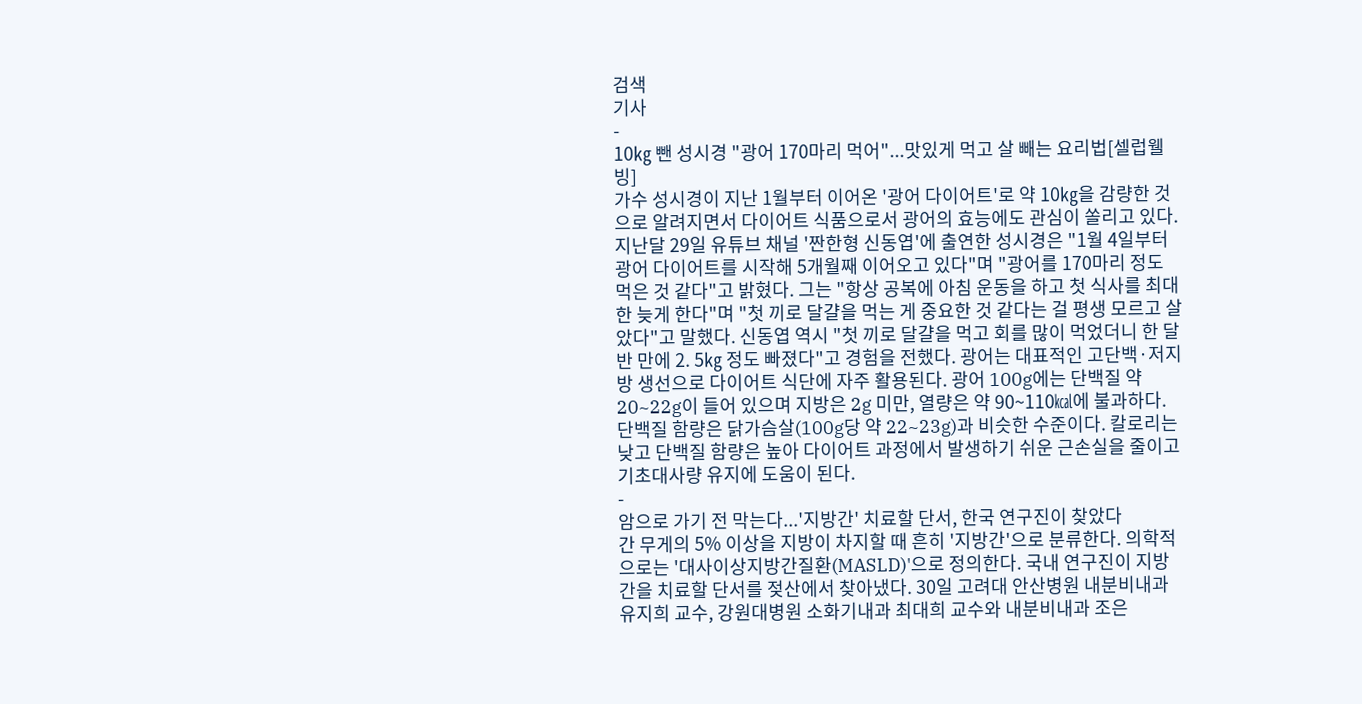검색
기사
-
10㎏ 뺀 성시경 "광어 170마리 먹어"...맛있게 먹고 살 빼는 요리법[셀럽웰빙]
가수 성시경이 지난 1월부터 이어온 '광어 다이어트'로 약 10㎏을 감량한 것으로 알려지면서 다이어트 식품으로서 광어의 효능에도 관심이 쏠리고 있다. 지난달 29일 유튜브 채널 '짠한형 신동엽'에 출연한 성시경은 "1월 4일부터 광어 다이어트를 시작해 5개월째 이어오고 있다"며 "광어를 170마리 정도 먹은 것 같다"고 밝혔다. 그는 "항상 공복에 아침 운동을 하고 첫 식사를 최대한 늦게 한다"며 "첫 끼로 달걀을 먹는 게 중요한 것 같다는 걸 평생 모르고 살았다"고 말했다. 신동엽 역시 "첫 끼로 달걀을 먹고 회를 많이 먹었더니 한 달 반 만에 2. 5㎏ 정도 빠졌다"고 경험을 전했다. 광어는 대표적인 고단백·저지방 생선으로 다이어트 식단에 자주 활용된다. 광어 100g에는 단백질 약 20~22g이 들어 있으며 지방은 2g 미만, 열량은 약 90~110㎉에 불과하다. 단백질 함량은 닭가슴살(100g당 약 22~23g)과 비슷한 수준이다. 칼로리는 낮고 단백질 함량은 높아 다이어트 과정에서 발생하기 쉬운 근손실을 줄이고 기초대사량 유지에 도움이 된다.
-
암으로 가기 전 막는다...'지방간' 치료할 단서, 한국 연구진이 찾았다
간 무게의 5% 이상을 지방이 차지할 때 흔히 '지방간'으로 분류한다. 의학적으로는 '대사이상지방간질환(MASLD)'으로 정의한다. 국내 연구진이 지방간을 치료할 단서를 젖산에서 찾아냈다. 30일 고려대 안산병원 내분비내과 유지희 교수, 강원대병원 소화기내과 최대희 교수와 내분비내과 조은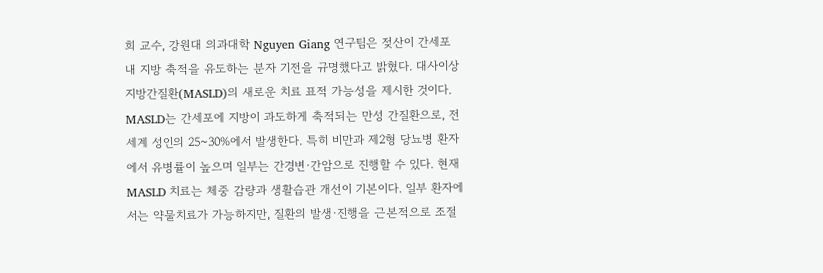희 교수, 강원대 의과대학 Nguyen Giang 연구팀은 젖산이 간세포 내 지방 축적을 유도하는 분자 기전을 규명했다고 밝혔다. 대사이상지방간질환(MASLD)의 새로운 치료 표적 가능성을 제시한 것이다. MASLD는 간세포에 지방이 과도하게 축적되는 만성 간질환으로, 전 세계 성인의 25~30%에서 발생한다. 특히 비만과 제2형 당뇨병 환자에서 유병률이 높으며 일부는 간경변·간암으로 진행할 수 있다. 현재 MASLD 치료는 체중 감량과 생활습관 개선이 기본이다. 일부 환자에서는 약물치료가 가능하지만, 질환의 발생·진행을 근본적으로 조절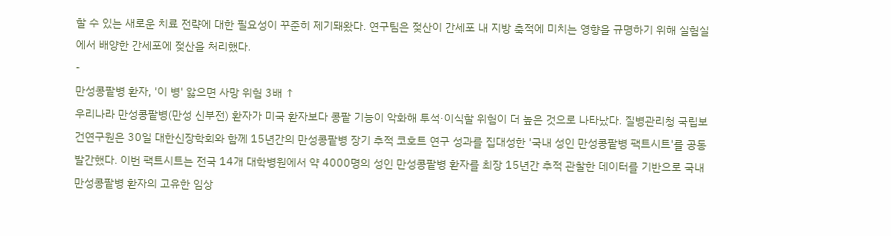할 수 있는 새로운 치료 전략에 대한 필요성이 꾸준히 제기돼왔다. 연구팀은 젖산이 간세포 내 지방 축적에 미치는 영향을 규명하기 위해 실험실에서 배양한 간세포에 젖산을 처리했다.
-
만성콩팥병 환자, '이 병' 앓으면 사망 위험 3배 ↑
우리나라 만성콩팥병(만성 신부전) 환자가 미국 환자보다 콩팥 기능이 악화해 투석·이식할 위험이 더 높은 것으로 나타났다. 질병관리청 국립보건연구원은 30일 대한신장학회와 함께 15년간의 만성콩팥병 장기 추적 코호트 연구 성과를 집대성한 '국내 성인 만성콩팥병 팩트시트'를 공동 발간했다. 이번 팩트시트는 전국 14개 대학병원에서 약 4000명의 성인 만성콩팥병 환자를 최장 15년간 추적 관찰한 데이터를 기반으로 국내 만성콩팥병 환자의 고유한 임상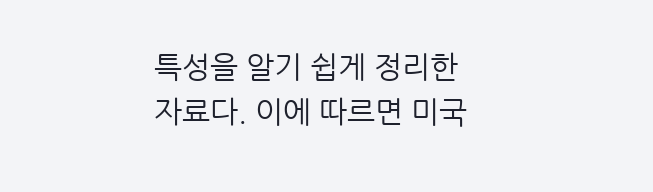특성을 알기 쉽게 정리한 자료다. 이에 따르면 미국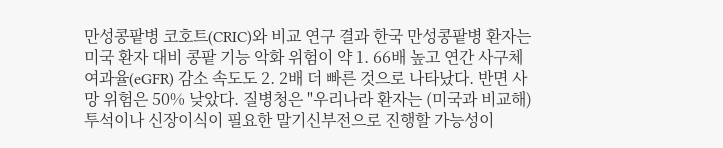만성콩팥병 코호트(CRIC)와 비교 연구 결과 한국 만성콩팥병 환자는 미국 환자 대비 콩팥 기능 악화 위험이 약 1. 66배 높고 연간 사구체여과율(eGFR) 감소 속도도 2. 2배 더 빠른 것으로 나타났다. 반면 사망 위험은 50% 낮았다. 질병청은 "우리나라 환자는 (미국과 비교해) 투석이나 신장이식이 필요한 말기신부전으로 진행할 가능성이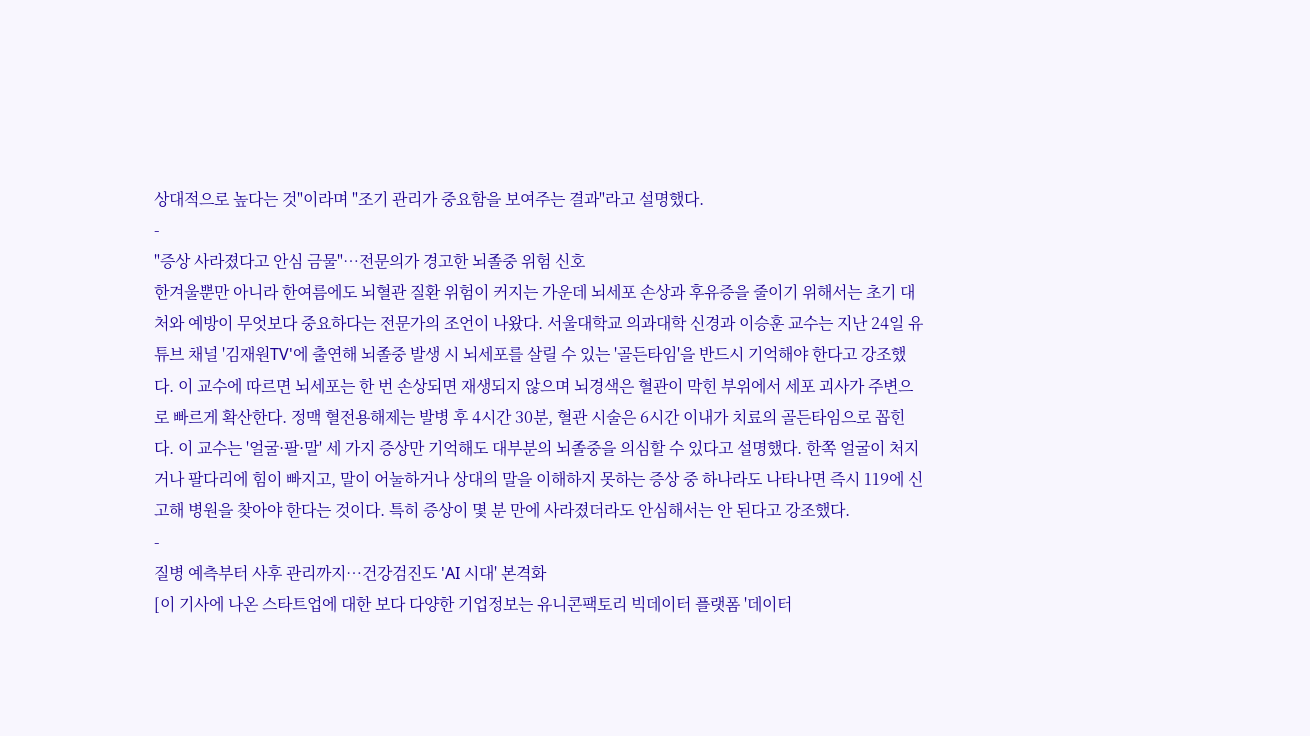상대적으로 높다는 것"이라며 "조기 관리가 중요함을 보여주는 결과"라고 설명했다.
-
"증상 사라졌다고 안심 금물"…전문의가 경고한 뇌졸중 위험 신호
한겨울뿐만 아니라 한여름에도 뇌혈관 질환 위험이 커지는 가운데 뇌세포 손상과 후유증을 줄이기 위해서는 초기 대처와 예방이 무엇보다 중요하다는 전문가의 조언이 나왔다. 서울대학교 의과대학 신경과 이승훈 교수는 지난 24일 유튜브 채널 '김재원TV'에 출연해 뇌졸중 발생 시 뇌세포를 살릴 수 있는 '골든타임'을 반드시 기억해야 한다고 강조했다. 이 교수에 따르면 뇌세포는 한 번 손상되면 재생되지 않으며 뇌경색은 혈관이 막힌 부위에서 세포 괴사가 주변으로 빠르게 확산한다. 정맥 혈전용해제는 발병 후 4시간 30분, 혈관 시술은 6시간 이내가 치료의 골든타임으로 꼽힌다. 이 교수는 '얼굴·팔·말' 세 가지 증상만 기억해도 대부분의 뇌졸중을 의심할 수 있다고 설명했다. 한쪽 얼굴이 처지거나 팔다리에 힘이 빠지고, 말이 어눌하거나 상대의 말을 이해하지 못하는 증상 중 하나라도 나타나면 즉시 119에 신고해 병원을 찾아야 한다는 것이다. 특히 증상이 몇 분 만에 사라졌더라도 안심해서는 안 된다고 강조했다.
-
질병 예측부터 사후 관리까지…건강검진도 'AI 시대' 본격화
[이 기사에 나온 스타트업에 대한 보다 다양한 기업정보는 유니콘팩토리 빅데이터 플랫폼 '데이터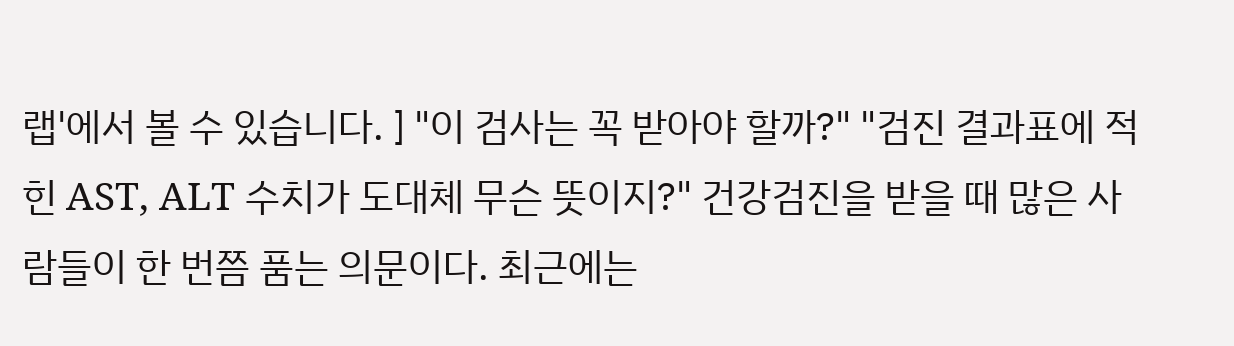랩'에서 볼 수 있습니다. ] "이 검사는 꼭 받아야 할까?" "검진 결과표에 적힌 AST, ALT 수치가 도대체 무슨 뜻이지?" 건강검진을 받을 때 많은 사람들이 한 번쯤 품는 의문이다. 최근에는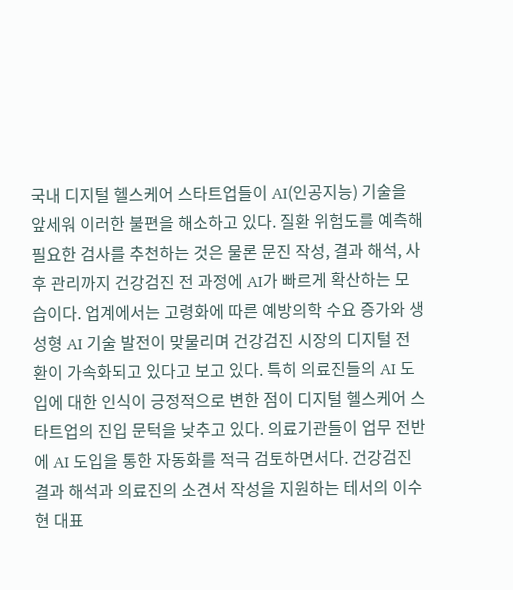국내 디지털 헬스케어 스타트업들이 AI(인공지능) 기술을 앞세워 이러한 불편을 해소하고 있다. 질환 위험도를 예측해 필요한 검사를 추천하는 것은 물론 문진 작성, 결과 해석, 사후 관리까지 건강검진 전 과정에 AI가 빠르게 확산하는 모습이다. 업계에서는 고령화에 따른 예방의학 수요 증가와 생성형 AI 기술 발전이 맞물리며 건강검진 시장의 디지털 전환이 가속화되고 있다고 보고 있다. 특히 의료진들의 AI 도입에 대한 인식이 긍정적으로 변한 점이 디지털 헬스케어 스타트업의 진입 문턱을 낮추고 있다. 의료기관들이 업무 전반에 AI 도입을 통한 자동화를 적극 검토하면서다. 건강검진 결과 해석과 의료진의 소견서 작성을 지원하는 테서의 이수현 대표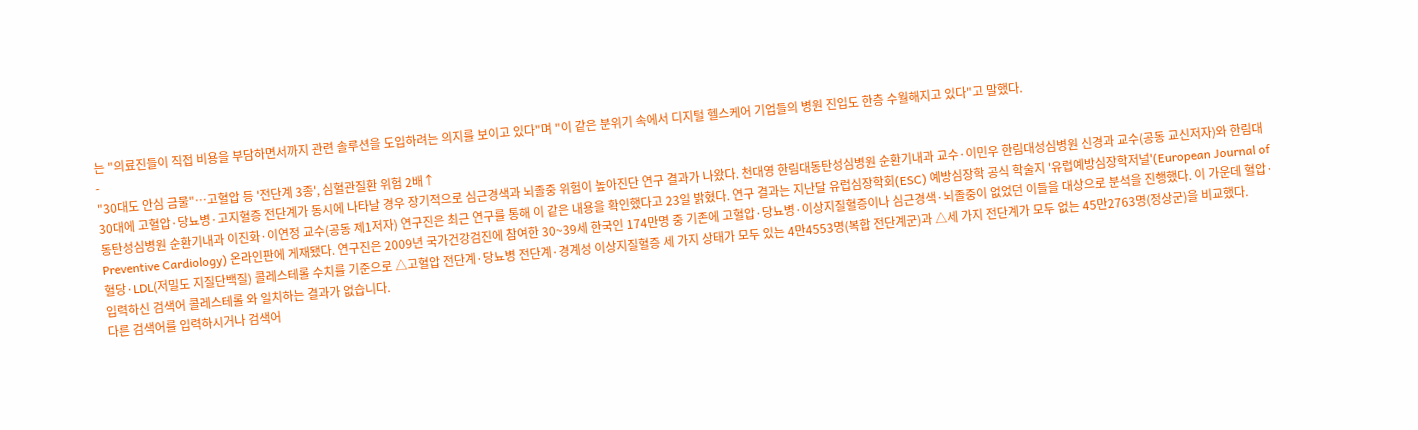는 "의료진들이 직접 비용을 부담하면서까지 관련 솔루션을 도입하려는 의지를 보이고 있다"며 "이 같은 분위기 속에서 디지털 헬스케어 기업들의 병원 진입도 한층 수월해지고 있다"고 말했다.
-
"30대도 안심 금물"…고혈압 등 '전단계 3종', 심혈관질환 위험 2배↑
30대에 고혈압·당뇨병·고지혈증 전단계가 동시에 나타날 경우 장기적으로 심근경색과 뇌졸중 위험이 높아진단 연구 결과가 나왔다. 천대영 한림대동탄성심병원 순환기내과 교수·이민우 한림대성심병원 신경과 교수(공동 교신저자)와 한림대동탄성심병원 순환기내과 이진화·이연정 교수(공동 제1저자) 연구진은 최근 연구를 통해 이 같은 내용을 확인했다고 23일 밝혔다. 연구 결과는 지난달 유럽심장학회(ESC) 예방심장학 공식 학술지 '유럽예방심장학저널'(European Journal of Preventive Cardiology) 온라인판에 게재됐다. 연구진은 2009년 국가건강검진에 참여한 30~39세 한국인 174만명 중 기존에 고혈압·당뇨병·이상지질혈증이나 심근경색·뇌졸중이 없었던 이들을 대상으로 분석을 진행했다. 이 가운데 혈압·혈당·LDL(저밀도 지질단백질) 콜레스테롤 수치를 기준으로 △고혈압 전단계·당뇨병 전단계·경계성 이상지질혈증 세 가지 상태가 모두 있는 4만4553명(복합 전단계군)과 △세 가지 전단계가 모두 없는 45만2763명(정상군)을 비교했다.
입력하신 검색어 콜레스테롤 와 일치하는 결과가 없습니다.
다른 검색어를 입력하시거나 검색어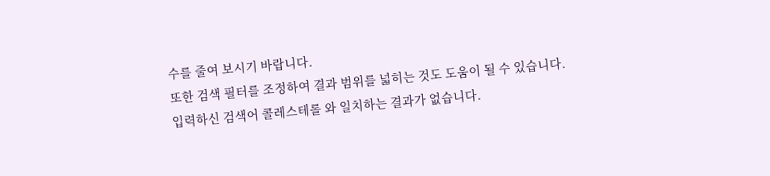수를 줄여 보시기 바랍니다.
또한 검색 필터를 조정하여 결과 범위를 넓히는 것도 도움이 될 수 있습니다.
입력하신 검색어 콜레스테롤 와 일치하는 결과가 없습니다.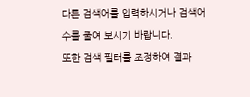다른 검색어를 입력하시거나 검색어 수를 줄여 보시기 바랍니다.
또한 검색 필터를 조정하여 결과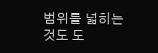범위를 넓히는 것도 도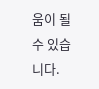움이 될 수 있습니다.